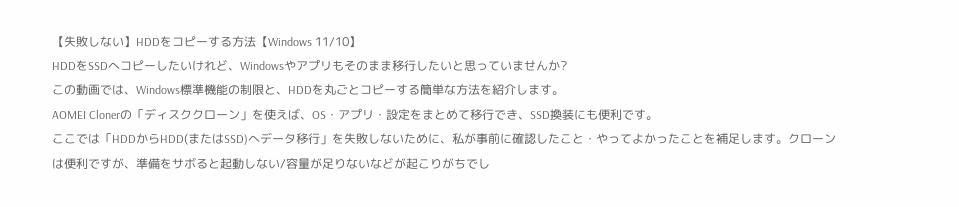【失敗しない】HDDをコピーする方法【Windows 11/10】
HDDをSSDへコピーしたいけれど、Windowsやアプリもそのまま移行したいと思っていませんか?
この動画では、Windows標準機能の制限と、HDDを丸ごとコピーする簡単な方法を紹介します。
AOMEI Clonerの「ディスククローン」を使えば、OS・アプリ・設定をまとめて移行でき、SSD換装にも便利です。
ここでは「HDDからHDD(またはSSD)へデータ移行」を失敗しないために、私が事前に確認したこと・やってよかったことを補足します。クローンは便利ですが、準備をサボると起動しない/容量が足りないなどが起こりがちでし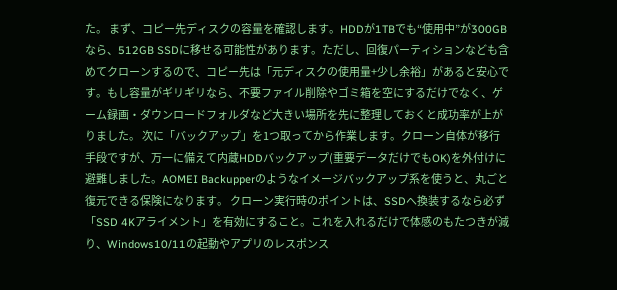た。 まず、コピー先ディスクの容量を確認します。HDDが1TBでも“使用中”が300GBなら、512GB SSDに移せる可能性があります。ただし、回復パーティションなども含めてクローンするので、コピー先は「元ディスクの使用量+少し余裕」があると安心です。もし容量がギリギリなら、不要ファイル削除やゴミ箱を空にするだけでなく、ゲーム録画・ダウンロードフォルダなど大きい場所を先に整理しておくと成功率が上がりました。 次に「バックアップ」を1つ取ってから作業します。クローン自体が移行手段ですが、万一に備えて内蔵HDDバックアップ(重要データだけでもOK)を外付けに避難しました。AOMEI Backupperのようなイメージバックアップ系を使うと、丸ごと復元できる保険になります。 クローン実行時のポイントは、SSDへ換装するなら必ず「SSD 4Kアライメント」を有効にすること。これを入れるだけで体感のもたつきが減り、Windows10/11の起動やアプリのレスポンス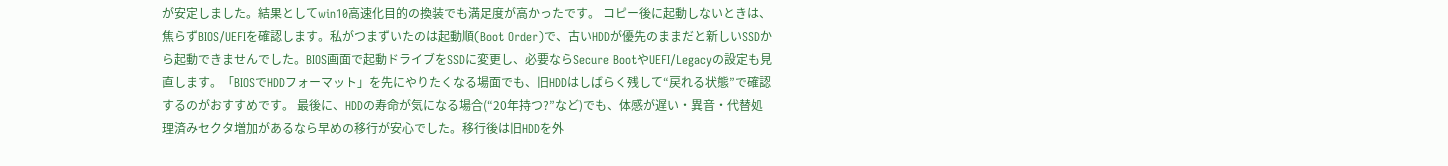が安定しました。結果としてwin10高速化目的の換装でも満足度が高かったです。 コピー後に起動しないときは、焦らずBIOS/UEFIを確認します。私がつまずいたのは起動順(Boot Order)で、古いHDDが優先のままだと新しいSSDから起動できませんでした。BIOS画面で起動ドライブをSSDに変更し、必要ならSecure BootやUEFI/Legacyの設定も見直します。「BIOSでHDDフォーマット」を先にやりたくなる場面でも、旧HDDはしばらく残して“戻れる状態”で確認するのがおすすめです。 最後に、HDDの寿命が気になる場合(“20年持つ?”など)でも、体感が遅い・異音・代替処理済みセクタ増加があるなら早めの移行が安心でした。移行後は旧HDDを外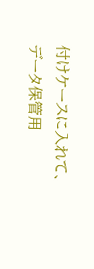付けケースに入れて、データ保管用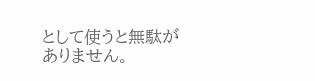として使うと無駄がありません。